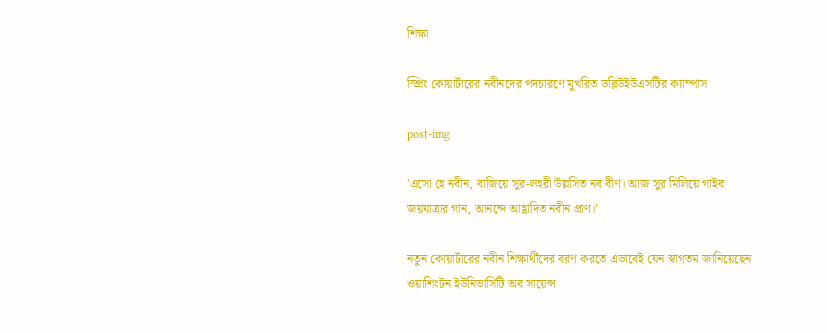শিক্ষা

স্প্রিং কোয়ার্টারের নবীনদের পদচারণে মুখরিত ডব্লিউইউএসটির ক্যাম্পাস

post-img

'এসো হে নবীন, বাজিয়ে সুর-লহরী উল্লসিত নব বীণ। আজ সুর মিলিয়ে গাইব জয়যাত্রার গান, আনন্দে আহ্লাদিত নবীন প্রাণ।’

নতুন কোয়ার্টারের নবীন শিক্ষার্থীদের বরণ করতে এভাবেই যেন স্বাগতম জানিয়েছেন ওয়াশিংটন ইউনিভার্সিটি অব সায়েন্স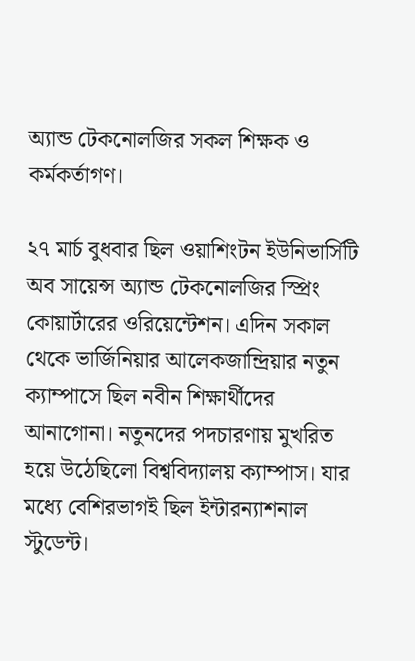অ্যান্ড টেকনোলজির সকল শিক্ষক ও কর্মকর্তাগণ।

২৭ মার্চ বুধবার ছিল ওয়াশিংটন ইউনিভার্সিটি অব সায়েন্স অ্যান্ড টেকনোলজির স্প্রিং কোয়ার্টারের ওরিয়েন্টেশন। এদিন সকাল থেকে ভার্জিনিয়ার আলেকজান্দ্রিয়ার নতুন ক্যাম্পাসে ছিল নবীন শিক্ষার্থীদের আনাগোনা। নতুনদের পদচারণায় মুখরিত হয়ে উঠেছিলো বিশ্ববিদ্যালয় ক্যাম্পাস। যার মধ্যে বেশিরভাগই ছিল ইন্টারন্যাশনাল স্টুডেন্ট।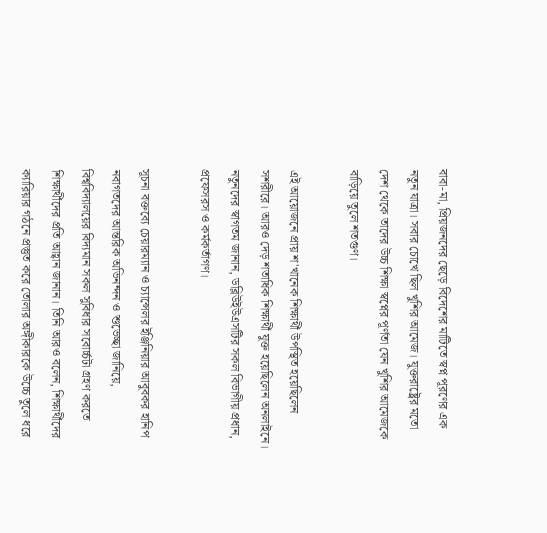বাবা-মা, প্রিয়জনদের ছেড়ে বিদেশের মাটিতে স্বপ্ন পূরণের এক নতুন যাত্রা। সবার চোখে ছিল খুশির আমেজ। যুক্তরাষ্ট্রের মতো দেশ থেকে তাদের উচ্চ শিক্ষা স্বপ্নের পূর্ণতা যেন খুশির আমেজকে বাড়িয়ে তুলে শতগুণ।

এই আয়োজনে প্রায় শ'খানেক শিক্ষার্থী উপস্থিত হয়েছিলেন সশরীরে। আরও দেড় শতাধিক শিক্ষার্থী যুক্ত হয়েছিলেন অনলাইনে। নতুনদের স্বাগতম জানান, ডব্লিউইউএসটির সকল বিভাগীয় প্রধান, প্রফেসরস ও কর্মকর্তাগণ।

সূচনা বক্তব্যে চেয়ারম্যান ও চ্যান্সেলর ইঞ্জিনিয়ার আবুবকর হানিপ নবাগতদের আন্তরিক অভিনন্দন ও শুভেচ্ছা জানিয়ে, বিশ্ববিদ্যালয়ের বিদ্যমান সকল সুবিধার সবোর্চ্চটা গ্রহণ করতে শিক্ষার্থীদের প্রতি আহ্বান জানান। তিনি আরও বলেন, শিক্ষার্থীদের ক্যারিয়ার গঠনে প্রস্তুত করে তোলার অঙ্গীকারকে উচ্চে তুলে ধরে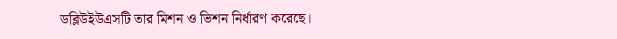ডব্লিউইউএসটি তার মিশন ও ভিশন নির্ধারণ করেছে।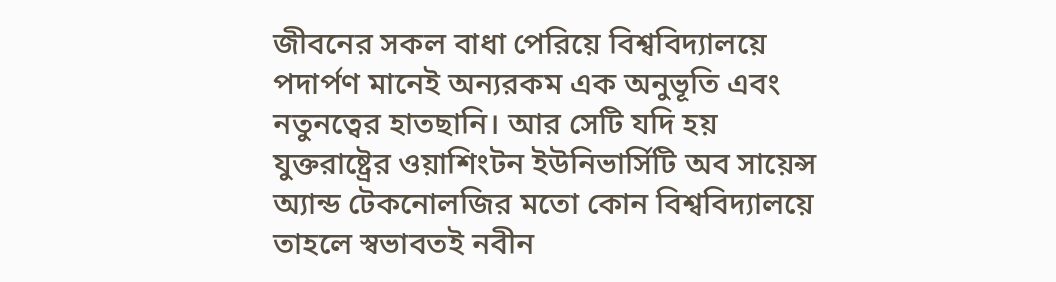জীবনের সকল বাধা পেরিয়ে বিশ্ববিদ্যালয়ে পদার্পণ মানেই অন্যরকম এক অনুভূতি এবং নতুনত্বের হাতছানি। আর সেটি যদি হয় যুক্তরাষ্ট্রের ওয়াশিংটন ইউনিভার্সিটি অব সায়েন্স অ্যান্ড টেকনোলজির মতো কোন বিশ্ববিদ্যালয়ে তাহলে স্বভাবতই নবীন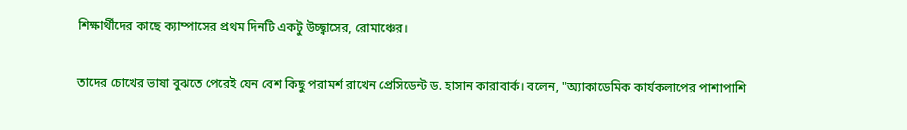শিক্ষার্থীদের কাছে ক্যাম্পাসের প্রথম দিনটি একটু উচ্ছ্বাসের, রোমাঞ্চের।

তাদের চোখের ভাষা বুঝতে পেরেই যেন বেশ কিছু পরামর্শ রাখেন প্রেসিডেন্ট ড. হাসান কারাবার্ক। বলেন, "অ্যাকাডেমিক কার্যকলাপের পাশাপাশি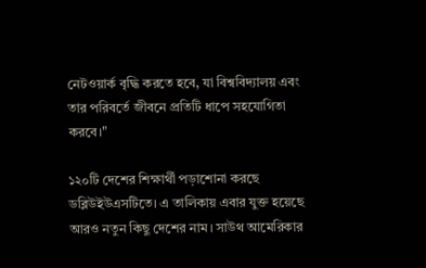নেটওয়ার্ক বৃদ্ধি করতে হবে, যা বিশ্ববিদ্যালয় এবং তার পরিবর্তে জীবনে প্রতিটি ধাপে সহযোগিতা করবে।"

১২০টি দেশের শিক্ষার্থী পড়াশোনা করছে ডব্লিউইউএসটিতে। এ তালিকায় এবার যুক্ত হয়েছে আরও নতুন কিছু দেশের নাম। সাউথ আমেরিকার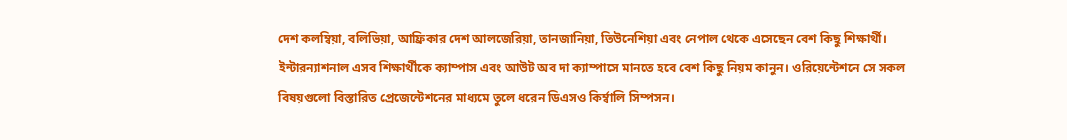দেশ কলম্বিয়া, বলিভিয়া, আফ্রিকার দেশ আলজেরিয়া, তানজানিয়া, তিউনেশিয়া এবং নেপাল থেকে এসেছেন বেশ কিছু শিক্ষার্থী। ইন্টারন্যাশনাল এসব শিক্ষার্থীকে ক্যাম্পাস এবং আউট অব দা ক্যাম্পাসে মানতে হবে বেশ কিছু নিয়ম কানুন। ওরিয়েন্টেশনে সে সকল বিষয়গুলো বিস্তারিত প্রেজেন্টেশনের মাধ্যমে তুলে ধরেন ডিএসও কির্ম্বালি সিম্পসন।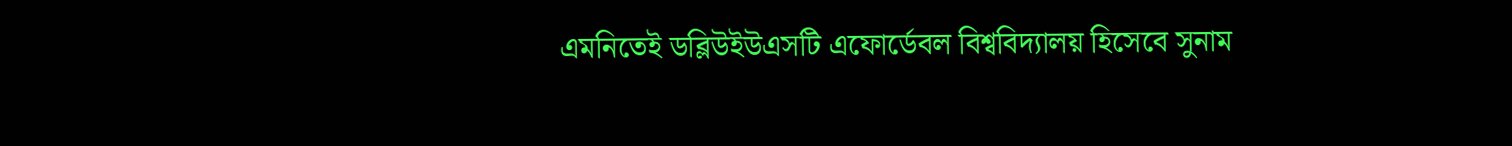এমনিতেই ডব্লিউইউএসটি এফোর্ডেবল বিশ্ববিদ্যালয় হিসেবে সুনাম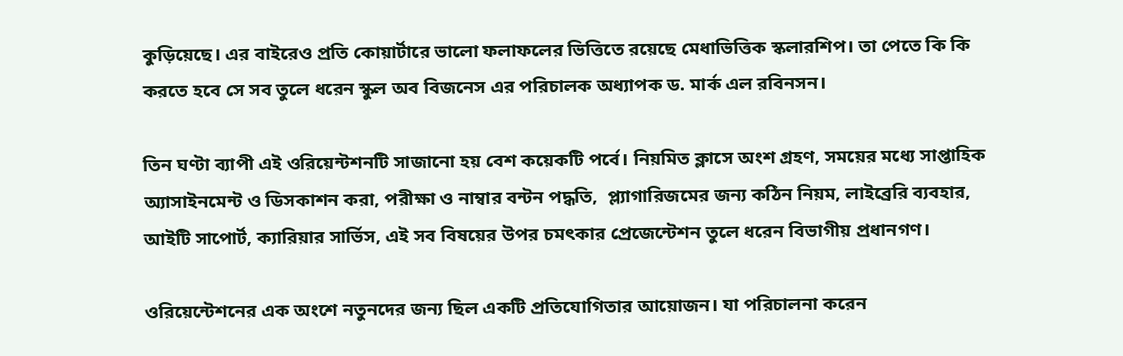কুড়িয়েছে। এর বাইরেও প্রতি কোয়ার্টারে ভালো ফলাফলের ভিত্তিতে রয়েছে মেধাভিত্তিক স্কলারশিপ। তা পেতে কি কি করতে হবে সে সব তুলে ধরেন স্কুল অব বিজনেস এর পরিচালক অধ্যাপক ড. মার্ক এল রবিনসন।

তিন ঘণ্টা ব্যাপী এই ওরিয়েন্টশনটি সাজানো হয় বেশ কয়েকটি পর্বে। নিয়মিত ক্লাসে অংশ গ্রহণ, সময়ের মধ্যে সাপ্তাহিক অ্যাসাইনমেন্ট ও ডিসকাশন করা, পরীক্ষা ও নাম্বার বন্টন পদ্ধতি,  প্ল্যাগারিজমের জন্য কঠিন নিয়ম, লাইব্রেরি ব্যবহার, আইটি সাপোর্ট, ক্যারিয়ার সার্ভিস, এই সব বিষয়ের উপর চমৎকার প্রেজেন্টেশন তুলে ধরেন বিভাগীয় প্রধানগণ।

ওরিয়েন্টেশনের এক অংশে নতুনদের জন্য ছিল একটি প্রতিযোগিতার আয়োজন। যা পরিচালনা করেন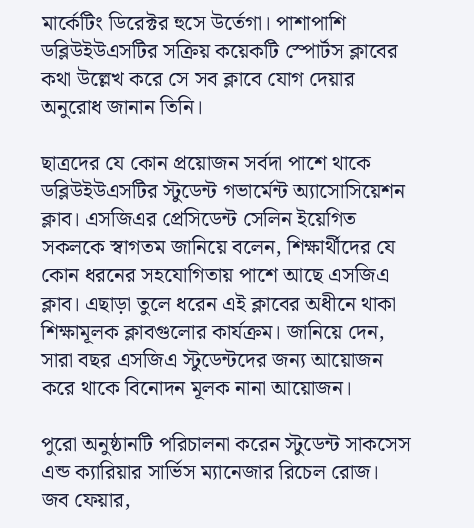মার্কেটিং ডিরেক্টর হুসে উর্তেগা। পাশাপাশি ডব্লিউইউএসটির সক্রিয় কয়েকটি স্পোর্টস ক্লাবের কথা উল্লেখ করে সে সব ক্লাবে যোগ দেয়ার অনুরোধ জানান তিনি।

ছাত্রদের যে কোন প্রয়োজন সর্বদা পাশে থাকে ডব্লিউইউএসটির স্টুডেন্ট গভার্মেন্ট অ্যাসোসিয়েশন ক্লাব। এসজিএর প্রেসিডেন্ট সেলিন ইয়েগিত সকলকে স্বাগতম জানিয়ে বলেন, শিক্ষার্থীদের যে কোন ধরনের সহযোগিতায় পাশে আছে এসজিএ ক্লাব। এছাড়া তুলে ধরেন এই ক্লাবের অধীনে থাকা শিক্ষামূলক ক্লাবগুলোর কার্যক্রম। জানিয়ে দেন, সারা বছর এসজিএ স্টুডেন্টদের জন্য আয়োজন করে থাকে বিনোদন মূলক নানা আয়োজন।

পুরো অনুষ্ঠানটি পরিচালনা করেন স্টুডেন্ট সাকসেস এন্ড ক্যারিয়ার সার্ভিস ম্যানেজার রিচেল রোজ। জব ফেয়ার,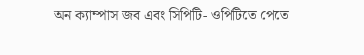অন ক্যাম্পাস জব এবং সিপিটি- ওপিটিতে পেতে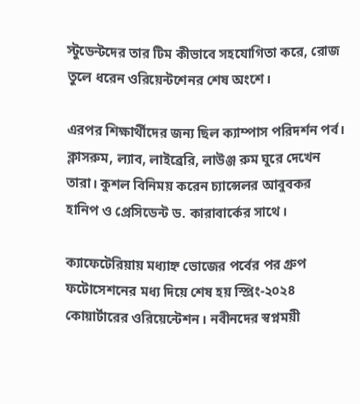স্টুডেন্টদের তার টিম কীভাবে সহযোগিতা করে, রোজ তুলে ধরেন ওরিয়েন্টশেনর শেষ অংশে।

এরপর শিক্ষার্থীদের জন্য ছিল ক্যাম্পাস পরিদর্শন পর্ব। ক্লাসরুম, ল্যাব, লাইব্রেরি, লাউঞ্জ রুম ঘুরে দেখেন তারা। কুশল বিনিময় করেন চ্যান্সেলর আবুবকর হানিপ ও প্রেসিডেন্ট ড. কারাবার্কের সাথে।

ক্যাফেটেরিয়ায় মধ্যাহ্ন ভোজের পর্বের পর গ্রুপ ফটোসেশনের মধ্য দিয়ে শেষ হয় স্প্রিং-২০২৪ কোয়ার্টারের ওরিয়েন্টেশন। নবীনদের স্বপ্নময়ী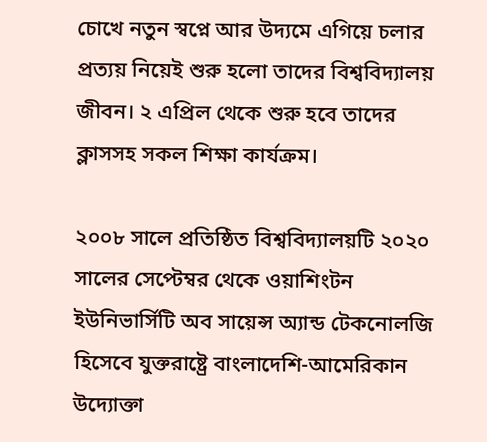চোখে নতুন স্বপ্নে আর উদ্যমে এগিয়ে চলার প্রত্যয় নিয়েই শুরু হলো তাদের বিশ্ববিদ্যালয় জীবন। ২ এপ্রিল থেকে শুরু হবে তাদের ক্লাসসহ সকল শিক্ষা কার্যক্রম।

২০০৮ সালে প্রতিষ্ঠিত বিশ্ববিদ্যালয়টি ২০২০ সালের সেপ্টেম্বর থেকে ওয়াশিংটন ইউনিভার্সিটি অব সায়েন্স অ্যান্ড টেকনোলজি হিসেবে যুক্তরাষ্ট্রে বাংলাদেশি-আমেরিকান উদ্যোক্তা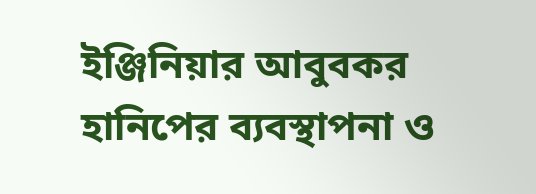ইঞ্জিনিয়ার আবুবকর হানিপের ব্যবস্থাপনা ও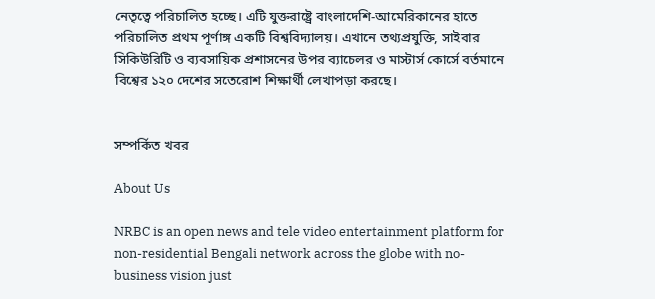নেতৃত্বে পরিচালিত হচ্ছে। এটি যুক্তরাষ্ট্রে বাংলাদেশি-আমেরিকানের হাতে পরিচালিত প্রথম পূর্ণাঙ্গ একটি বিশ্ববিদ্যালয়। এখানে তথ্যপ্রযুক্তি, সাইবার সিকিউরিটি ও ব্যবসায়িক প্রশাসনের উপর ব্যাচেলর ও মাস্টার্স কোর্সে বর্তমানে বিশ্বের ১২০ দেশের সতেরোশ শিক্ষার্থী লেখাপড়া করছে।


সম্পর্কিত খবর

About Us

NRBC is an open news and tele video entertainment platform for non-residential Bengali network across the globe with no-business vision just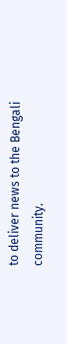to deliver news to the Bengali community.